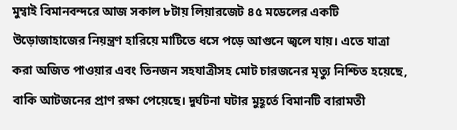মুম্বাই বিমানবন্দরে আজ সকাল ৮টায় লিয়ারজেট ৪৫ মডেলের একটি উড়োজাহাজের নিয়ন্ত্রণ হারিয়ে মাটিতে ধসে পড়ে আগুনে জ্বলে যায়। এতে যাত্রা করা অজিত পাওয়ার এবং তিনজন সহযাত্রীসহ মোট চারজনের মৃত্যু নিশ্চিত হয়েছে, বাকি আটজনের প্রাণ রক্ষা পেয়েছে। দুর্ঘটনা ঘটার মুহূর্তে বিমানটি বারামতী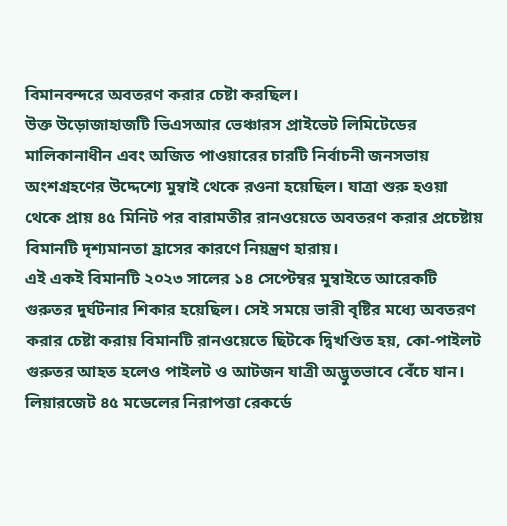বিমানবন্দরে অবতরণ করার চেষ্টা করছিল।
উক্ত উড়োজাহাজটি ভিএসআর ভেঞ্চারস প্রাইভেট লিমিটেডের মালিকানাধীন এবং অজিত পাওয়ারের চারটি নির্বাচনী জনসভায় অংশগ্রহণের উদ্দেশ্যে মুম্বাই থেকে রওনা হয়েছিল। যাত্রা শুরু হওয়া থেকে প্রায় ৪৫ মিনিট পর বারামতীর রানওয়েতে অবতরণ করার প্রচেষ্টায় বিমানটি দৃশ্যমানতা হ্রাসের কারণে নিয়ন্ত্রণ হারায়।
এই একই বিমানটি ২০২৩ সালের ১৪ সেপ্টেম্বর মুম্বাইতে আরেকটি গুরুতর দুর্ঘটনার শিকার হয়েছিল। সেই সময়ে ভারী বৃষ্টির মধ্যে অবতরণ করার চেষ্টা করায় বিমানটি রানওয়েতে ছিটকে দ্বিখণ্ডিত হয়, কো‑পাইলট গুরুতর আহত হলেও পাইলট ও আটজন যাত্রী অদ্ভুতভাবে বেঁচে যান।
লিয়ারজেট ৪৫ মডেলের নিরাপত্তা রেকর্ডে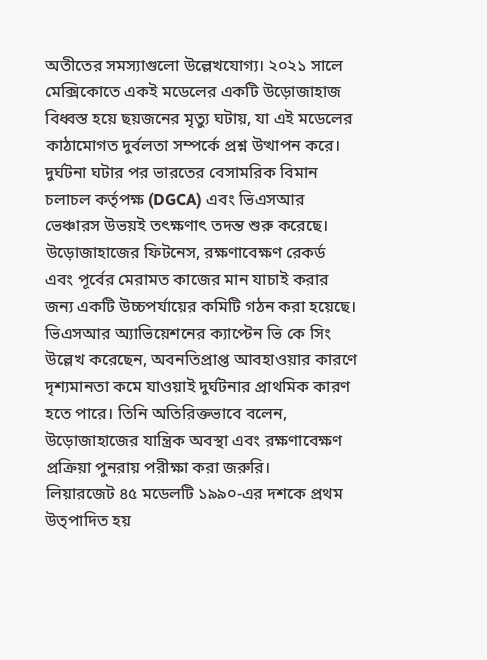অতীতের সমস্যাগুলো উল্লেখযোগ্য। ২০২১ সালে মেক্সিকোতে একই মডেলের একটি উড়োজাহাজ বিধ্বস্ত হয়ে ছয়জনের মৃত্যু ঘটায়, যা এই মডেলের কাঠামোগত দুর্বলতা সম্পর্কে প্রশ্ন উত্থাপন করে।
দুর্ঘটনা ঘটার পর ভারতের বেসামরিক বিমান চলাচল কর্তৃপক্ষ (DGCA) এবং ভিএসআর ভেঞ্চারস উভয়ই তৎক্ষণাৎ তদন্ত শুরু করেছে। উড়োজাহাজের ফিটনেস, রক্ষণাবেক্ষণ রেকর্ড এবং পূর্বের মেরামত কাজের মান যাচাই করার জন্য একটি উচ্চপর্যায়ের কমিটি গঠন করা হয়েছে।
ভিএসআর অ্যাভিয়েশনের ক্যাপ্টেন ভি কে সিং উল্লেখ করেছেন, অবনতিপ্রাপ্ত আবহাওয়ার কারণে দৃশ্যমানতা কমে যাওয়াই দুর্ঘটনার প্রাথমিক কারণ হতে পারে। তিনি অতিরিক্তভাবে বলেন, উড়োজাহাজের যান্ত্রিক অবস্থা এবং রক্ষণাবেক্ষণ প্রক্রিয়া পুনরায় পরীক্ষা করা জরুরি।
লিয়ারজেট ৪৫ মডেলটি ১৯৯০-এর দশকে প্রথম উত্পাদিত হয়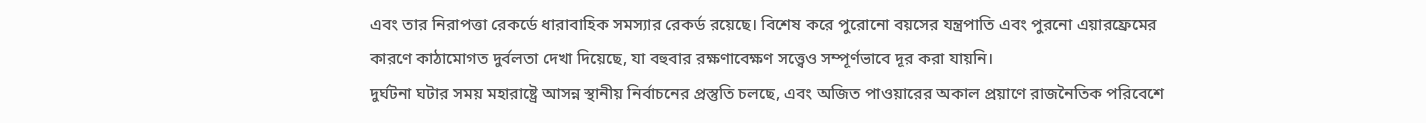এবং তার নিরাপত্তা রেকর্ডে ধারাবাহিক সমস্যার রেকর্ড রয়েছে। বিশেষ করে পুরোনো বয়সের যন্ত্রপাতি এবং পুরনো এয়ারফ্রেমের কারণে কাঠামোগত দুর্বলতা দেখা দিয়েছে, যা বহুবার রক্ষণাবেক্ষণ সত্ত্বেও সম্পূর্ণভাবে দূর করা যায়নি।
দুর্ঘটনা ঘটার সময় মহারাষ্ট্রে আসন্ন স্থানীয় নির্বাচনের প্রস্তুতি চলছে, এবং অজিত পাওয়ারের অকাল প্রয়াণে রাজনৈতিক পরিবেশে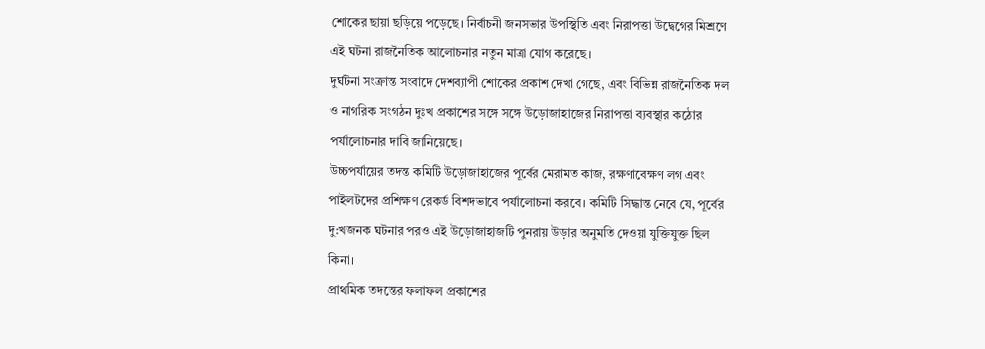শোকের ছায়া ছড়িয়ে পড়েছে। নির্বাচনী জনসভার উপস্থিতি এবং নিরাপত্তা উদ্বেগের মিশ্রণে এই ঘটনা রাজনৈতিক আলোচনার নতুন মাত্রা যোগ করেছে।
দুর্ঘটনা সংক্রান্ত সংবাদে দেশব্যাপী শোকের প্রকাশ দেখা গেছে, এবং বিভিন্ন রাজনৈতিক দল ও নাগরিক সংগঠন দুঃখ প্রকাশের সঙ্গে সঙ্গে উড়োজাহাজের নিরাপত্তা ব্যবস্থার কঠোর পর্যালোচনার দাবি জানিয়েছে।
উচ্চপর্যায়ের তদন্ত কমিটি উড়োজাহাজের পূর্বের মেরামত কাজ, রক্ষণাবেক্ষণ লগ এবং পাইলটদের প্রশিক্ষণ রেকর্ড বিশদভাবে পর্যালোচনা করবে। কমিটি সিদ্ধান্ত নেবে যে, পূর্বের দু:খজনক ঘটনার পরও এই উড়োজাহাজটি পুনরায় উড়ার অনুমতি দেওয়া যুক্তিযুক্ত ছিল কিনা।
প্রাথমিক তদন্তের ফলাফল প্রকাশের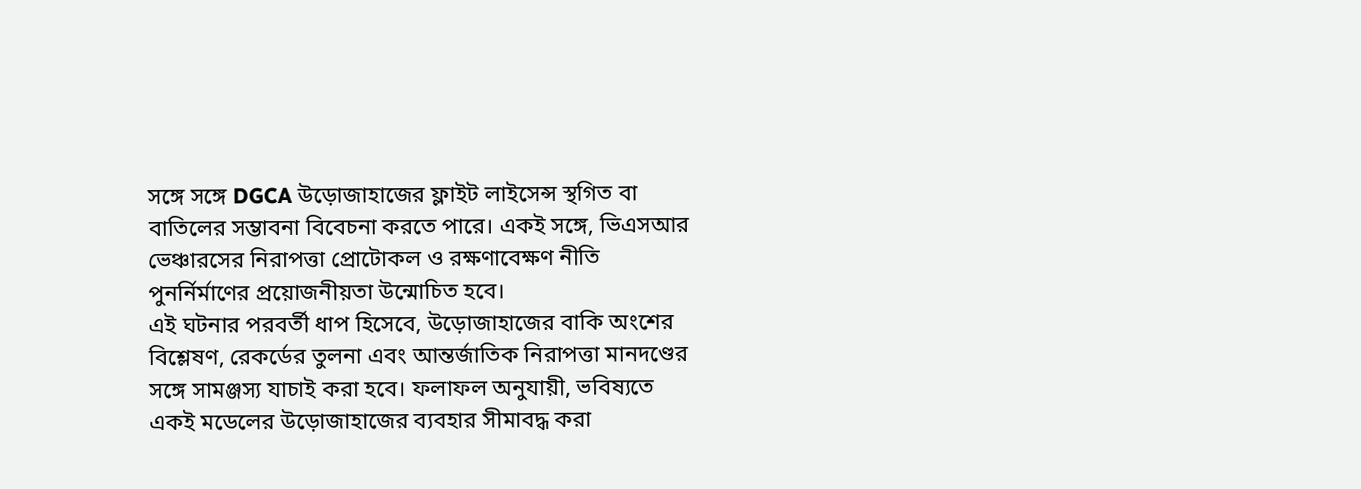সঙ্গে সঙ্গে DGCA উড়োজাহাজের ফ্লাইট লাইসেন্স স্থগিত বা বাতিলের সম্ভাবনা বিবেচনা করতে পারে। একই সঙ্গে, ভিএসআর ভেঞ্চারসের নিরাপত্তা প্রোটোকল ও রক্ষণাবেক্ষণ নীতি পুনর্নির্মাণের প্রয়োজনীয়তা উন্মোচিত হবে।
এই ঘটনার পরবর্তী ধাপ হিসেবে, উড়োজাহাজের বাকি অংশের বিশ্লেষণ, রেকর্ডের তুলনা এবং আন্তর্জাতিক নিরাপত্তা মানদণ্ডের সঙ্গে সামঞ্জস্য যাচাই করা হবে। ফলাফল অনুযায়ী, ভবিষ্যতে একই মডেলের উড়োজাহাজের ব্যবহার সীমাবদ্ধ করা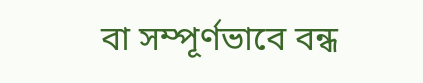বা সম্পূর্ণভাবে বন্ধ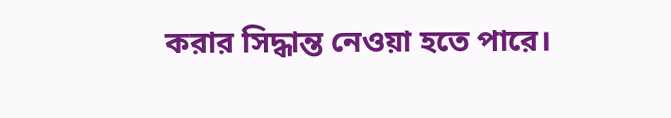করার সিদ্ধান্ত নেওয়া হতে পারে।